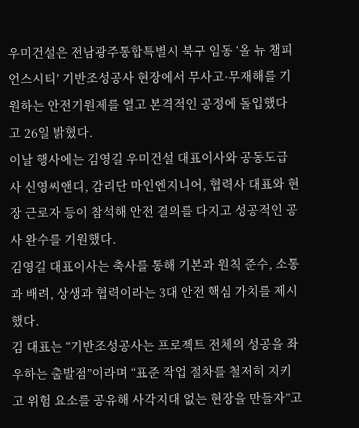우미건설은 전남광주통합특별시 북구 임동 ‘올 뉴 챔피언스시티’ 기반조성공사 현장에서 무사고·무재해를 기원하는 안전기원제를 열고 본격적인 공정에 돌입했다고 26일 밝혔다.
이날 행사에는 김영길 우미건설 대표이사와 공동도급사 신영씨앤디, 감리단 마인엔지니어, 협력사 대표와 현장 근로자 등이 참석해 안전 결의를 다지고 성공적인 공사 완수를 기원했다.
김영길 대표이사는 축사를 통해 기본과 원칙 준수, 소통과 배려, 상생과 협력이라는 3대 안전 핵심 가치를 제시했다.
김 대표는 “기반조성공사는 프로젝트 전체의 성공을 좌우하는 출발점”이라며 “표준 작업 절차를 철저히 지키고 위험 요소를 공유해 사각지대 없는 현장을 만들자”고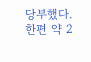당부했다.
한편 약 2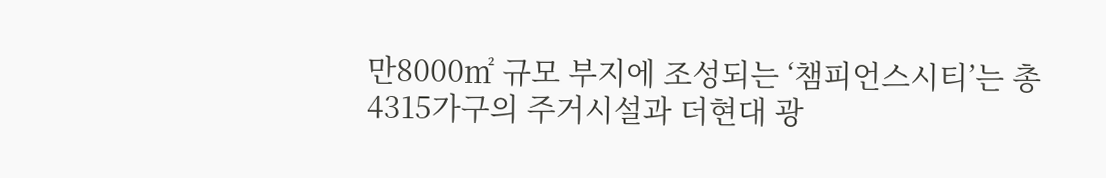만8000㎡ 규모 부지에 조성되는 ‘챔피언스시티’는 총 4315가구의 주거시설과 더현대 광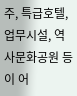주, 특급호텔, 업무시설, 역사문화공원 등이 어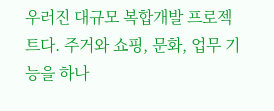우러진 대규모 복합개발 프로젝트다. 주거와 쇼핑, 문화, 업무 기능을 하나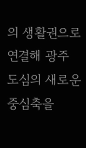의 생활권으로 연결해 광주 도심의 새로운 중심축을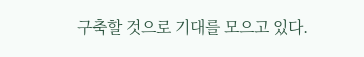구축할 것으로 기대를 모으고 있다.